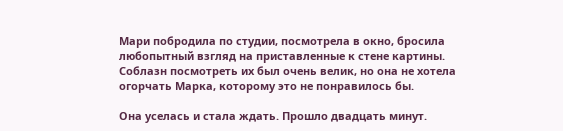Мари побродила по студии, посмотрела в окно, бросила любопытный взгляд на приставленные к стене картины. Соблазн посмотреть их был очень велик, но она не хотела огорчать Марка, которому это не понравилось бы.

Она уселась и стала ждать. Прошло двадцать минут.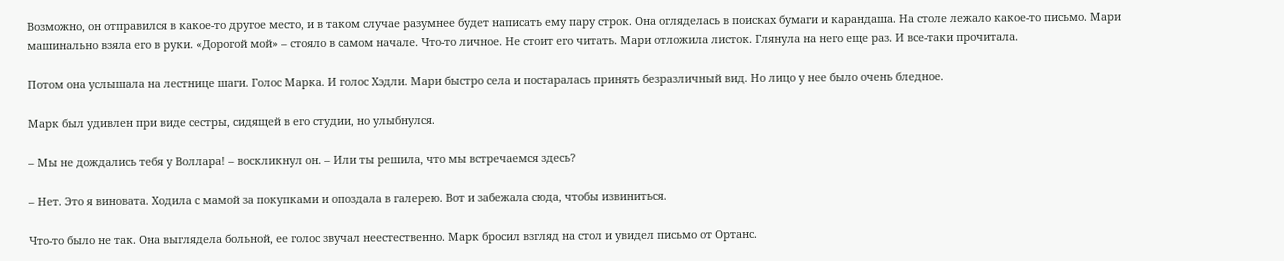Возможно, он отправился в какое-то другое место, и в таком случае разумнее будет написать ему пару строк. Она огляделась в поисках бумаги и карандаша. На столе лежало какое-то письмо. Мари машинально взяла его в руки. «Дорогой мой» – стояло в самом начале. Что-то личное. Не стоит его читать. Мари отложила листок. Глянула на него еще раз. И все-таки прочитала.

Потом она услышала на лестнице шаги. Голос Марка. И голос Хэдли. Мари быстро села и постаралась принять безразличный вид. Но лицо у нее было очень бледное.

Марк был удивлен при виде сестры, сидящей в его студии, но улыбнулся.

– Мы не дождались тебя у Воллара! – воскликнул он. – Или ты решила, что мы встречаемся здесь?

– Нет. Это я виновата. Ходила с мамой за покупками и опоздала в галерею. Вот и забежала сюда, чтобы извиниться.

Что-то было не так. Она выглядела больной, ее голос звучал неестественно. Марк бросил взгляд на стол и увидел письмо от Ортанс.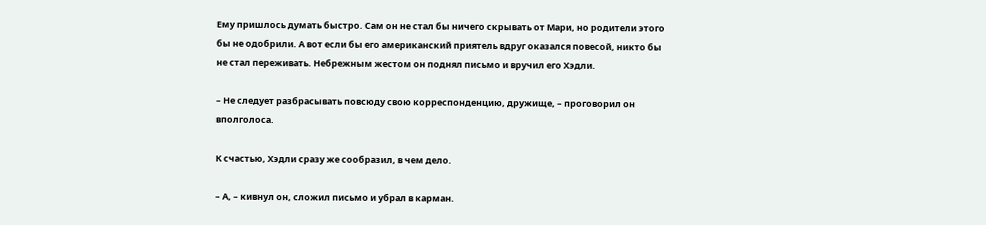Ему пришлось думать быстро. Сам он не стал бы ничего скрывать от Мари, но родители этого бы не одобрили. А вот если бы его американский приятель вдруг оказался повесой, никто бы не стал переживать. Небрежным жестом он поднял письмо и вручил его Хэдли.

– Не следует разбрасывать повсюду свою корреспонденцию, дружище, – проговорил он вполголоса.

К счастью, Хэдли сразу же сообразил, в чем дело.

– А, – кивнул он, сложил письмо и убрал в карман.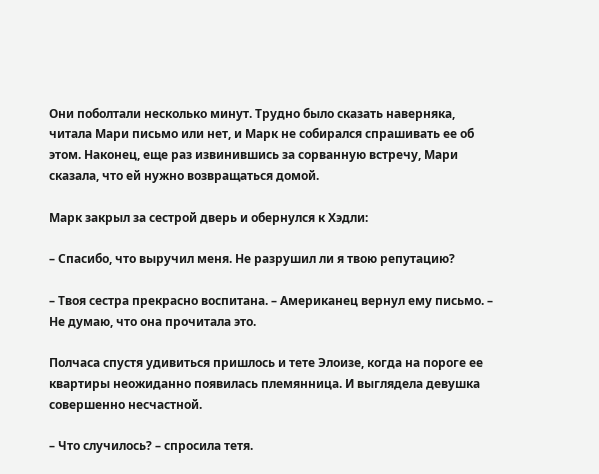Они поболтали несколько минут. Трудно было сказать наверняка, читала Мари письмо или нет, и Марк не собирался спрашивать ее об этом. Наконец, еще раз извинившись за сорванную встречу, Мари сказала, что ей нужно возвращаться домой.

Марк закрыл за сестрой дверь и обернулся к Хэдли:

– Спасибо, что выручил меня. Не разрушил ли я твою репутацию?

– Твоя сестра прекрасно воспитана. – Американец вернул ему письмо. – Не думаю, что она прочитала это.

Полчаса спустя удивиться пришлось и тете Элоизе, когда на пороге ее квартиры неожиданно появилась племянница. И выглядела девушка совершенно несчастной.

– Что случилось? – спросила тетя.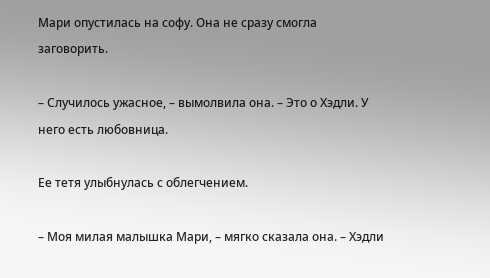Мари опустилась на софу. Она не сразу смогла заговорить.

– Случилось ужасное, – вымолвила она. – Это о Хэдли. У него есть любовница.

Ее тетя улыбнулась с облегчением.

– Моя милая малышка Мари, – мягко сказала она. – Хэдли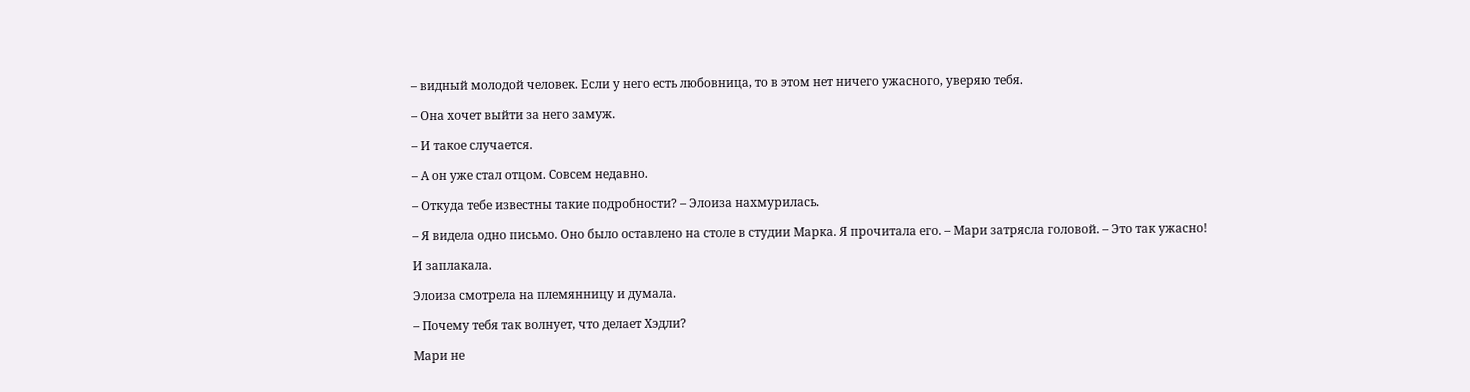– видный молодой человек. Если у него есть любовница, то в этом нет ничего ужасного, уверяю тебя.

– Она хочет выйти за него замуж.

– И такое случается.

– А он уже стал отцом. Совсем недавно.

– Откуда тебе известны такие подробности? – Элоиза нахмурилась.

– Я видела одно письмо. Оно было оставлено на столе в студии Марка. Я прочитала его. – Мари затрясла головой. – Это так ужасно!

И заплакала.

Элоиза смотрела на племянницу и думала.

– Почему тебя так волнует, что делает Хэдли?

Мари не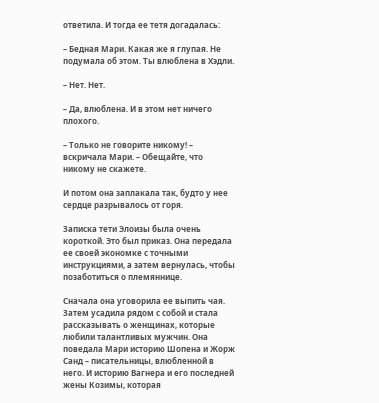ответила. И тогда ее тетя догадалась:

– Бедная Мари. Какая же я глупая. Не подумала об этом. Ты влюблена в Хэдли.

– Нет. Нет.

– Да, влюблена. И в этом нет ничего плохого.

– Только не говорите никому! – вскричала Мари. – Обещайте, что никому не скажете.

И потом она заплакала так, будто у нее сердце разрывалось от горя.

Записка тети Элоизы была очень короткой. Это был приказ. Она передала ее своей экономке с точными инструкциями, а затем вернулась, чтобы позаботиться о племяннице.

Сначала она уговорила ее выпить чая. Затем усадила рядом с собой и стала рассказывать о женщинах, которые любили талантливых мужчин. Она поведала Мари историю Шопена и Жорж Санд – писательницы, влюбленной в него. И историю Вагнера и его последней жены Козимы, которая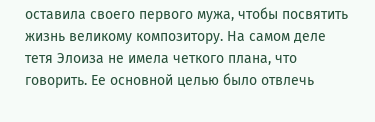оставила своего первого мужа, чтобы посвятить жизнь великому композитору. На самом деле тетя Элоиза не имела четкого плана, что говорить. Ее основной целью было отвлечь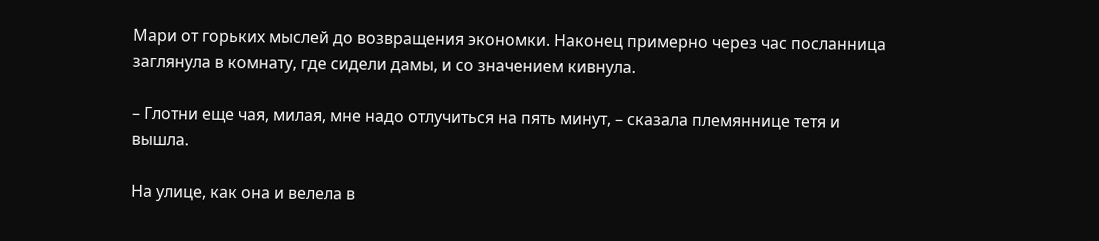Мари от горьких мыслей до возвращения экономки. Наконец примерно через час посланница заглянула в комнату, где сидели дамы, и со значением кивнула.

– Глотни еще чая, милая, мне надо отлучиться на пять минут, – сказала племяннице тетя и вышла.

На улице, как она и велела в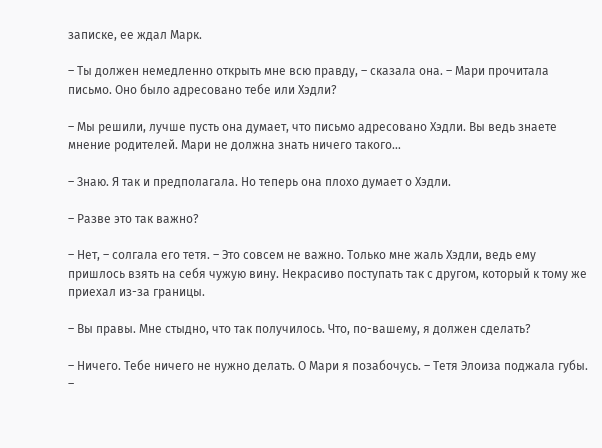записке, ее ждал Марк.

– Ты должен немедленно открыть мне всю правду, – сказала она. – Мари прочитала письмо. Оно было адресовано тебе или Хэдли?

– Мы решили, лучше пусть она думает, что письмо адресовано Хэдли. Вы ведь знаете мнение родителей. Мари не должна знать ничего такого…

– Знаю. Я так и предполагала. Но теперь она плохо думает о Хэдли.

– Разве это так важно?

– Нет, – солгала его тетя. – Это совсем не важно. Только мне жаль Хэдли, ведь ему пришлось взять на себя чужую вину. Некрасиво поступать так с другом, который к тому же приехал из-за границы.

– Вы правы. Мне стыдно, что так получилось. Что, по-вашему, я должен сделать?

– Ничего. Тебе ничего не нужно делать. О Мари я позабочусь. – Тетя Элоиза поджала губы. –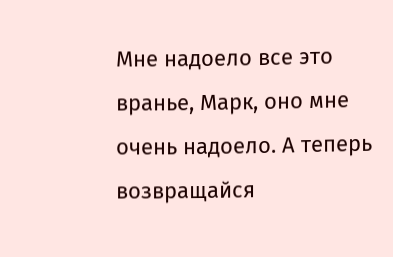Мне надоело все это вранье, Марк, оно мне очень надоело. А теперь возвращайся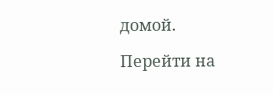домой.

Перейти на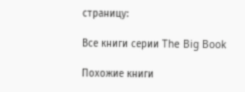страницу:

Все книги серии The Big Book

Похожие книги